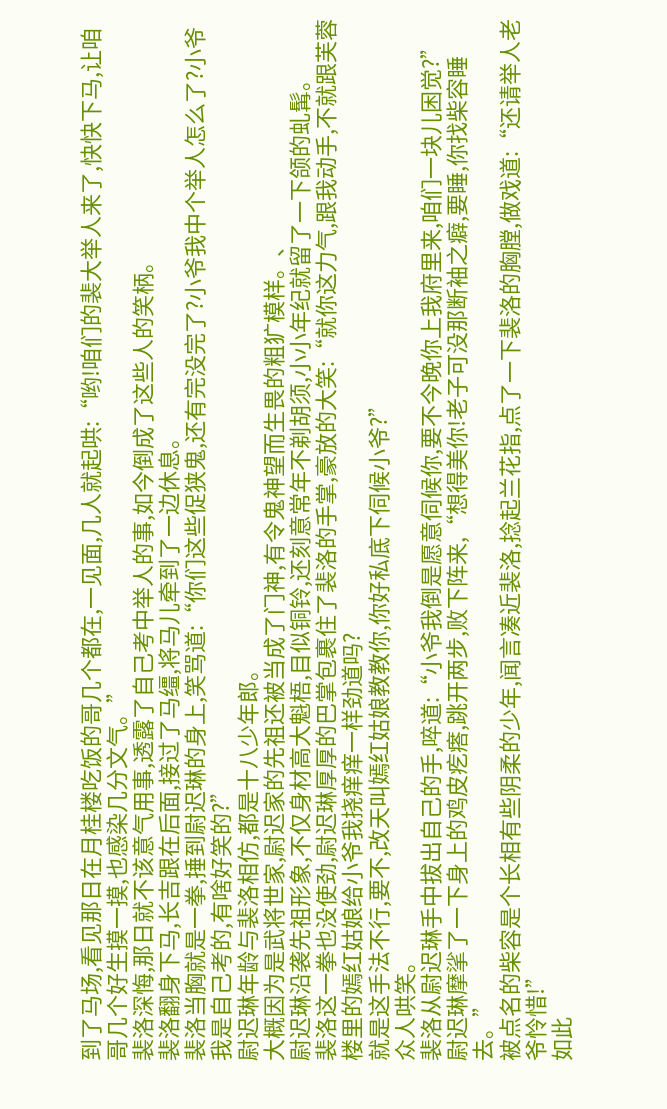到了马场,看见那日在月桂楼吃饭的哥几个都在,一见面,几人就起哄:“哟!咱们的裴大举人来了,快快下马,让咱哥几个好生摸一摸,也感染几分文气。”
裴洛深悔,那日就不该意气用事,透露了自己考中举人的事,如今倒成了这些人的笑柄。
裴洛翻身下马,长吉跟在后面,接过了马缰,将马儿牵到了一边休息。
裴洛当胸就是一拳,捶到尉迟琳的身上,笑骂道:“你们这些促狭鬼,还有完没完了?小爷我中个举人怎么了?小爷我是自己考的,有啥好笑的?”
尉迟琳年龄与裴洛相仿,都是十八少年郎。
大概因为是武将世家,尉迟家的先祖还被当成了门神,有令鬼神望而生畏的粗犷模样。、
尉迟琳沿袭先祖形象,不仅身材高大魁梧,目似铜铃,还刻意常年不剃胡须,小小年纪就留了一下颌的虬髯。
裴洛这一拳也没使劲,尉迟琳厚厚的巴掌包裹住了裴洛的手掌,豪放的大笑:“就你这力气,跟我动手,不就跟芙蓉楼里的嫣红姑娘给小爷我挠痒痒一样劲道吗?
就是这手法不行,要不,改天叫嫣红姑娘教教你,你好私底下伺候小爷?”
众人哄笑。
裴洛从尉迟琳手中拔出自己的手,啐道:“小爷我倒是愿意伺候你,要不今晚你上我府里来,咱们一块儿困觉?”
尉迟琳摩挲了一下身上的鸡皮疙瘩,跳开两步,败下阵来,“想得美你!老子可没那断袖之癖,要睡,你找柴容睡去。”
被点名的柴容是个长相有些阴柔的少年,闻言凑近裴洛,捻起兰花指,点了一下裴洛的胸膛,做戏道:“还请举人老爷怜惜!”
如此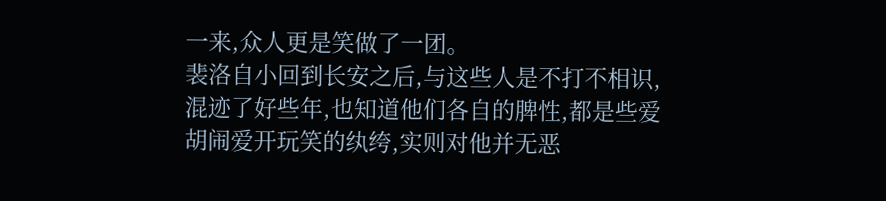一来,众人更是笑做了一团。
裴洛自小回到长安之后,与这些人是不打不相识,混迹了好些年,也知道他们各自的脾性,都是些爱胡闹爱开玩笑的纨绔,实则对他并无恶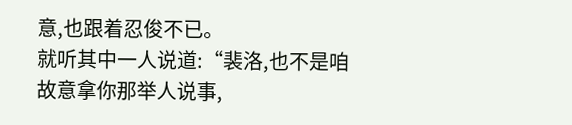意,也跟着忍俊不已。
就听其中一人说道:“裴洛,也不是咱故意拿你那举人说事,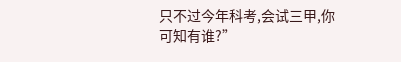只不过今年科考,会试三甲,你可知有谁?”